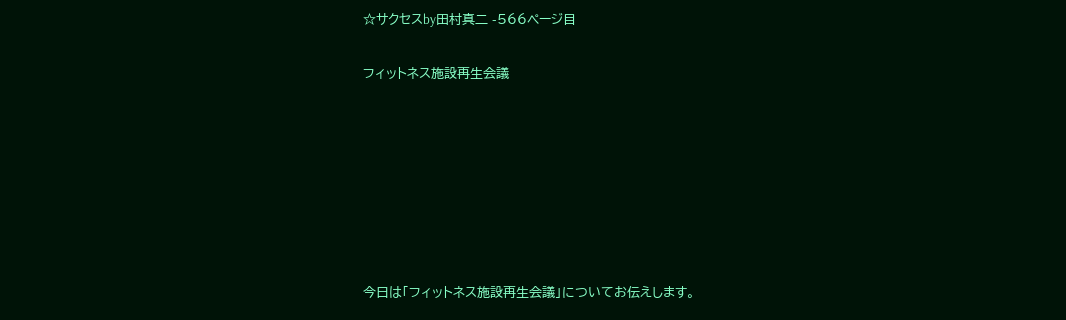☆サクセスby田村真二 -566ページ目

フィットネス施設再生会議







今日は「フィットネス施設再生会議」についてお伝えします。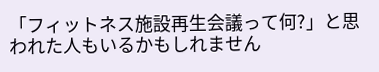「フィットネス施設再生会議って何?」と思われた人もいるかもしれません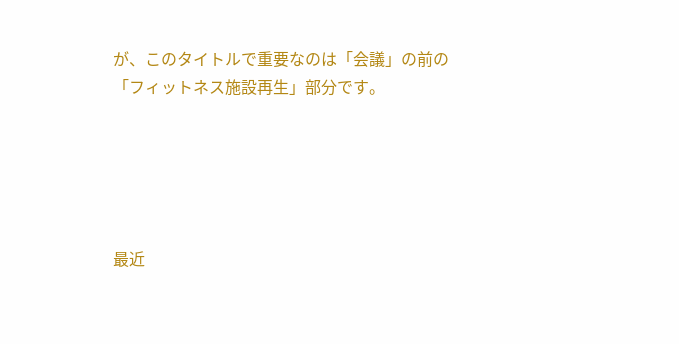が、このタイトルで重要なのは「会議」の前の「フィットネス施設再生」部分です。





最近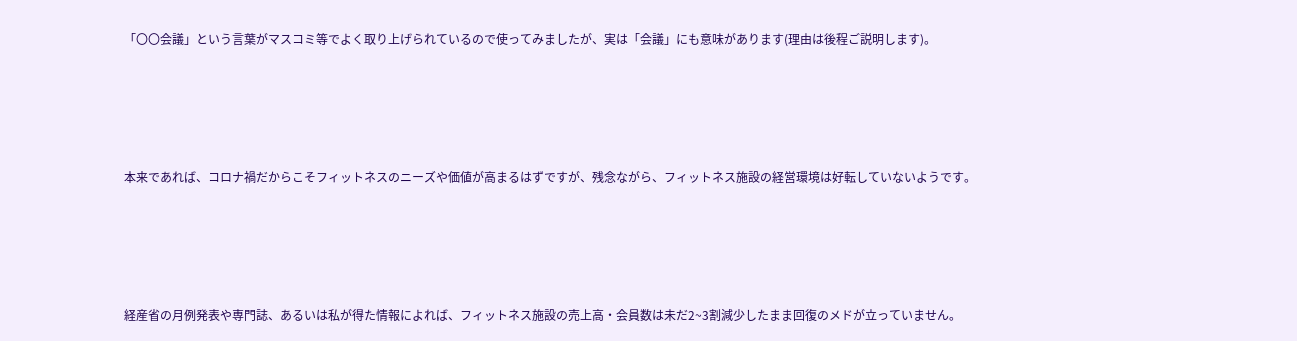「〇〇会議」という言葉がマスコミ等でよく取り上げられているので使ってみましたが、実は「会議」にも意味があります(理由は後程ご説明します)。





本来であれば、コロナ禍だからこそフィットネスのニーズや価値が高まるはずですが、残念ながら、フィットネス施設の経営環境は好転していないようです。





経産省の月例発表や専門誌、あるいは私が得た情報によれば、フィットネス施設の売上高・会員数は未だ2~3割減少したまま回復のメドが立っていません。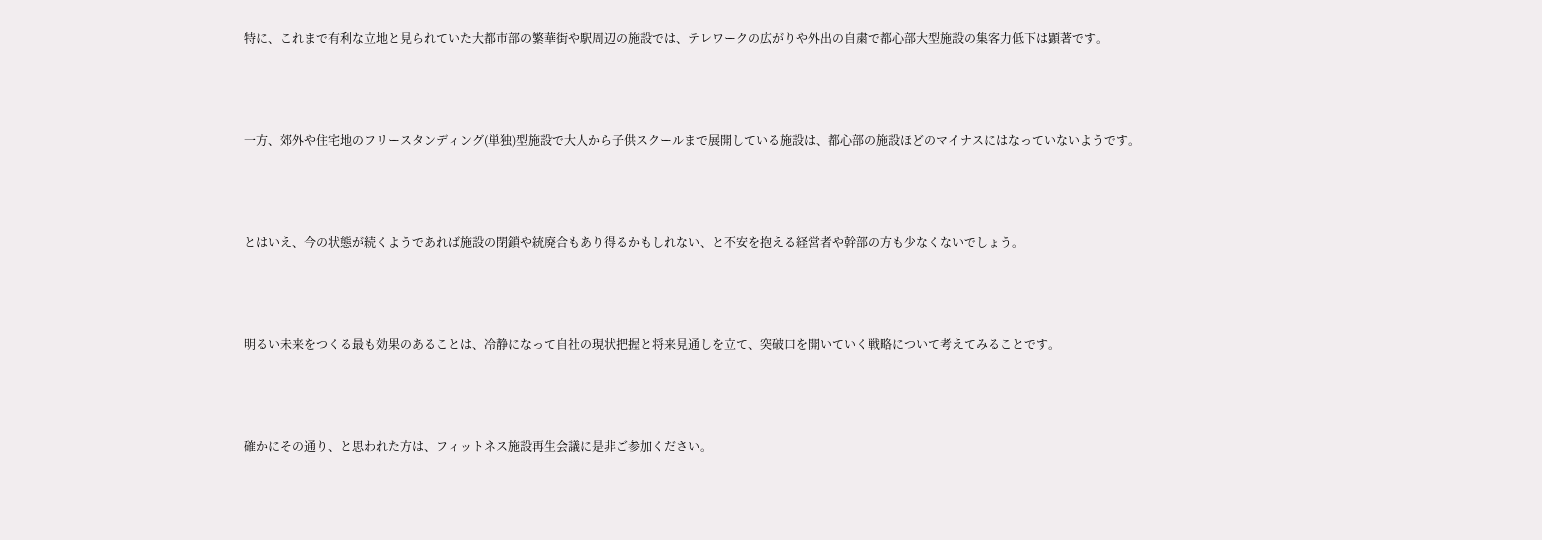特に、これまで有利な立地と見られていた大都市部の繁華街や駅周辺の施設では、テレワークの広がりや外出の自粛で都心部大型施設の集客力低下は顕著です。





一方、郊外や住宅地のフリースタンディング(単独)型施設で大人から子供スクールまで展開している施設は、都心部の施設ほどのマイナスにはなっていないようです。





とはいえ、今の状態が続くようであれば施設の閉鎖や統廃合もあり得るかもしれない、と不安を抱える経営者や幹部の方も少なくないでしょう。





明るい未来をつくる最も効果のあることは、冷静になって自社の現状把握と将来見通しを立て、突破口を開いていく戦略について考えてみることです。





確かにその通り、と思われた方は、フィットネス施設再生会議に是非ご参加ください。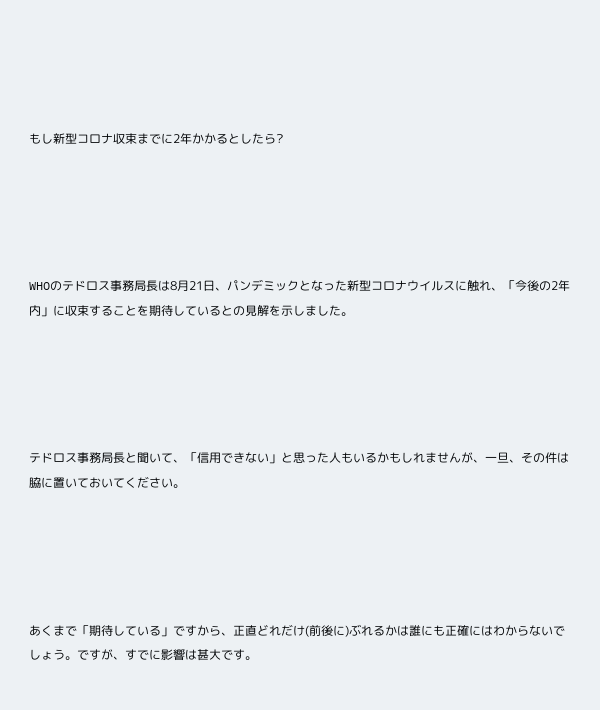もし新型コロナ収束までに2年かかるとしたら?





WHOのテドロス事務局長は8月21日、パンデミックとなった新型コロナウイルスに触れ、「今後の2年内」に収束することを期待しているとの見解を示しました。





テドロス事務局長と聞いて、「信用できない」と思った人もいるかもしれませんが、一旦、その件は脇に置いておいてください。





あくまで「期待している」ですから、正直どれだけ(前後に)ぶれるかは誰にも正確にはわからないでしょう。ですが、すでに影響は甚大です。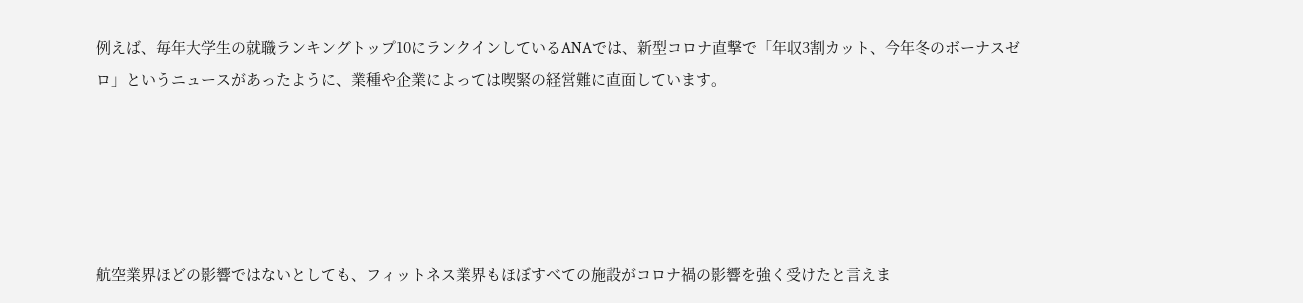例えば、毎年大学生の就職ランキングトップ10にランクインしているANAでは、新型コロナ直撃で「年収3割カット、今年冬のボーナスゼロ」というニュースがあったように、業種や企業によっては喫緊の経営難に直面しています。





航空業界ほどの影響ではないとしても、フィットネス業界もほぼすべての施設がコロナ禍の影響を強く受けたと言えま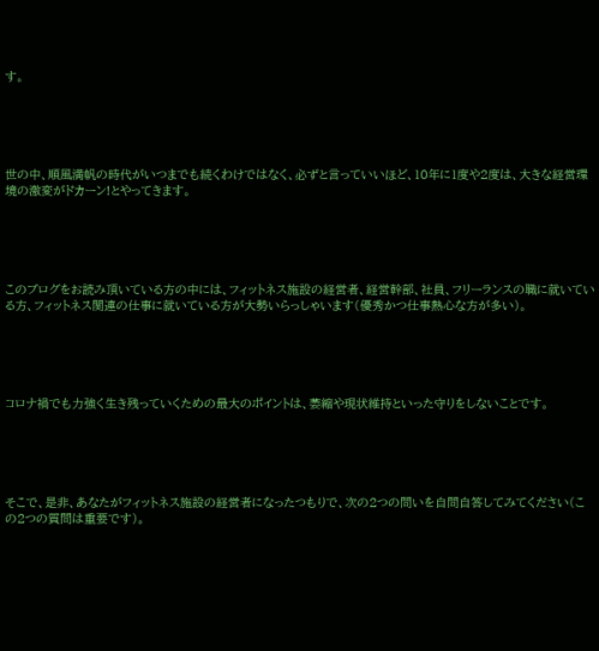す。





世の中、順風満帆の時代がいつまでも続くわけではなく、必ずと言っていいほど、10年に1度や2度は、大きな経営環境の激変がドカーン!とやってきます。





このブログをお読み頂いている方の中には、フィットネス施設の経営者、経営幹部、社員、フリーランスの職に就いている方、フィットネス関連の仕事に就いている方が大勢いらっしゃいます(優秀かつ仕事熱心な方が多い)。





コロナ禍でも力強く生き残っていくための最大のポイントは、萎縮や現状維持といった守りをしないことです。





そこで、是非、あなたがフィットネス施設の経営者になったつもりで、次の2つの問いを自問自答してみてください(この2つの質問は重要です)。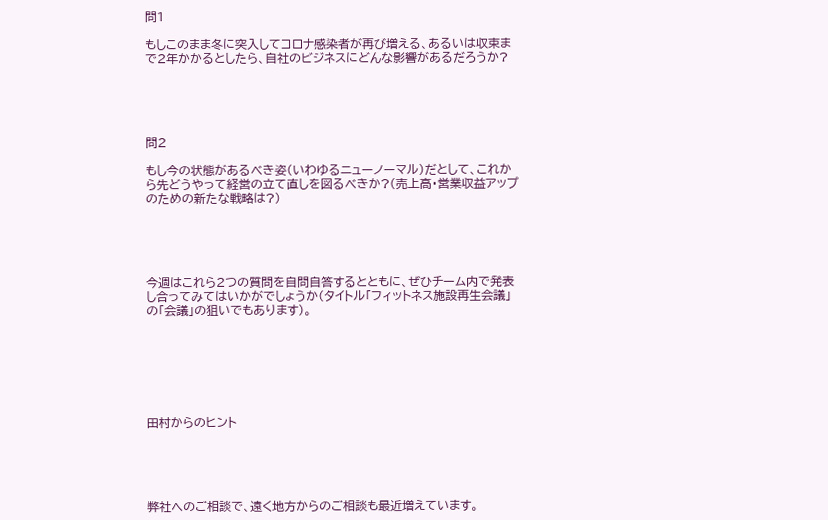問1

もしこのまま冬に突入してコロナ感染者が再び増える、あるいは収束まで2年かかるとしたら、自社のビジネスにどんな影響があるだろうか?





問2

もし今の状態があるべき姿(いわゆるニューノーマル)だとして、これから先どうやって経営の立て直しを図るべきか?(売上高・営業収益アップのための新たな戦略は?)





今週はこれら2つの質問を自問自答するとともに、ぜひチーム内で発表し合ってみてはいかがでしょうか(タイトル「フィットネス施設再生会議」の「会議」の狙いでもあります)。







田村からのヒント





弊社へのご相談で、遠く地方からのご相談も最近増えています。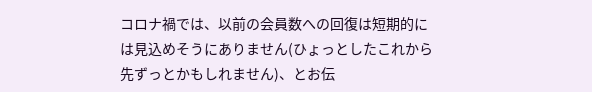コロナ禍では、以前の会員数への回復は短期的には見込めそうにありません(ひょっとしたこれから先ずっとかもしれません)、とお伝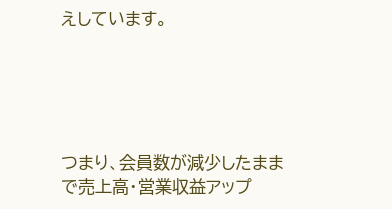えしています。





つまり、会員数が減少したままで売上高・営業収益アップ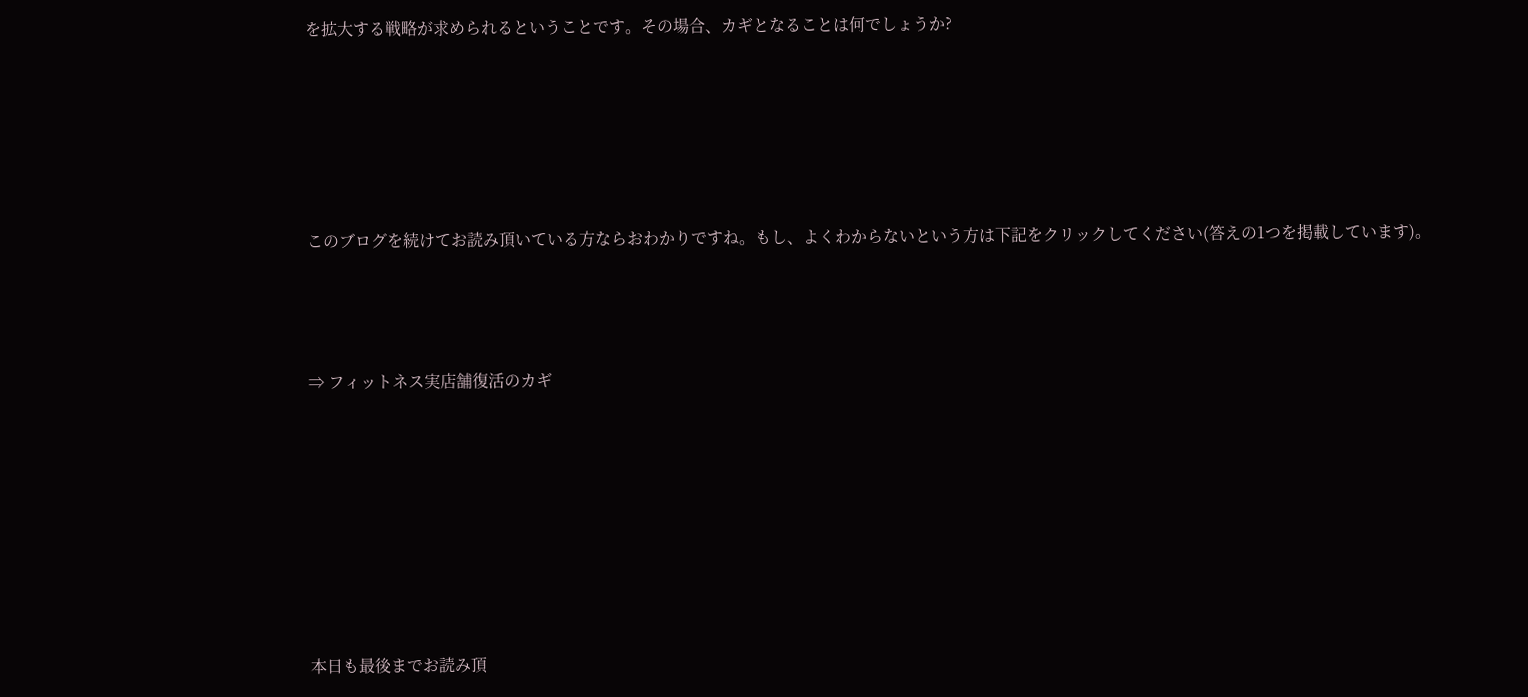を拡大する戦略が求められるということです。その場合、カギとなることは何でしょうか?





このブログを続けてお読み頂いている方ならおわかりですね。もし、よくわからないという方は下記をクリックしてください(答えの1つを掲載しています)。



⇒ フィットネス実店舗復活のカギ







本日も最後までお読み頂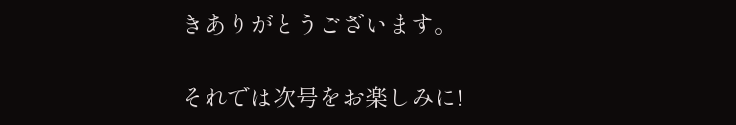きありがとうございます。

それでは次号をお楽しみに!